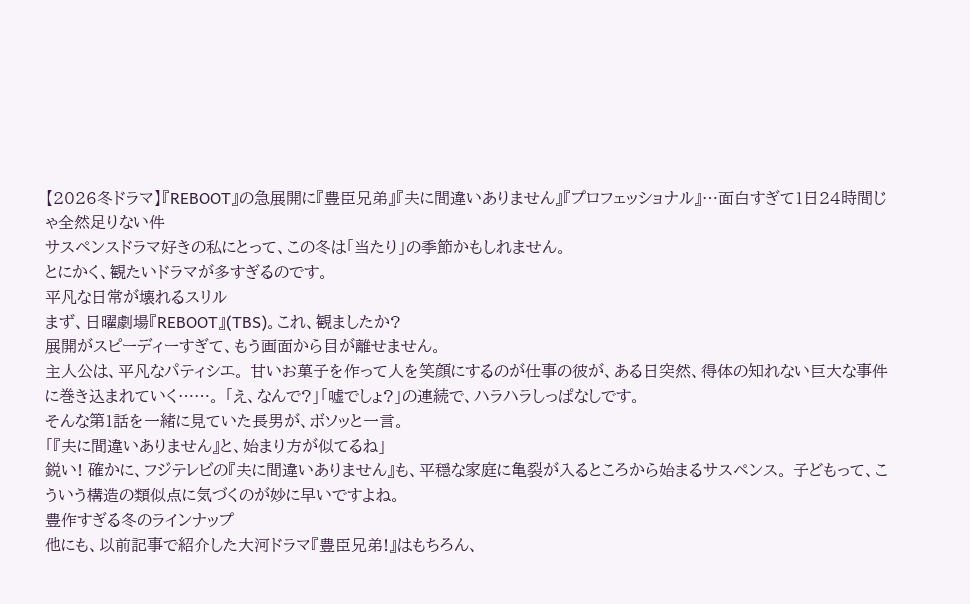【2026冬ドラマ】『REBOOT』の急展開に『豊臣兄弟』『夫に間違いありません』『プロフェッショナル』…面白すぎて1日24時間じゃ全然足りない件
サスペンスドラマ好きの私にとって、この冬は「当たり」の季節かもしれません。
とにかく、観たいドラマが多すぎるのです。
平凡な日常が壊れるスリル
まず、日曜劇場『REBOOT』(TBS)。これ、観ましたか?
展開がスピーディーすぎて、もう画面から目が離せません。
主人公は、平凡なパティシエ。 甘いお菓子を作って人を笑顔にするのが仕事の彼が、ある日突然、得体の知れない巨大な事件に巻き込まれていく……。 「え、なんで?」「嘘でしょ?」の連続で、ハラハラしっぱなしです。
そんな第1話を一緒に見ていた長男が、ボソッと一言。
「『夫に間違いありません』と、始まり方が似てるね」
鋭い! 確かに、フジテレビの『夫に間違いありません』も、平穏な家庭に亀裂が入るところから始まるサスペンス。 子どもって、こういう構造の類似点に気づくのが妙に早いですよね。
豊作すぎる冬のラインナップ
他にも、以前記事で紹介した大河ドラマ『豊臣兄弟!』はもちろん、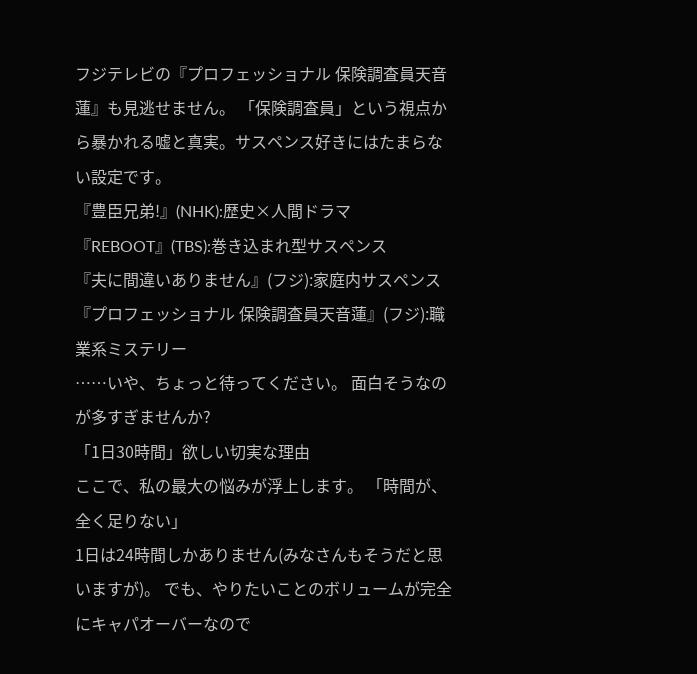フジテレビの『プロフェッショナル 保険調査員天音蓮』も見逃せません。 「保険調査員」という視点から暴かれる嘘と真実。サスペンス好きにはたまらない設定です。
『豊臣兄弟!』(NHK):歴史×人間ドラマ
『REBOOT』(TBS):巻き込まれ型サスペンス
『夫に間違いありません』(フジ):家庭内サスペンス
『プロフェッショナル 保険調査員天音蓮』(フジ):職業系ミステリー
……いや、ちょっと待ってください。 面白そうなのが多すぎませんか?
「1日30時間」欲しい切実な理由
ここで、私の最大の悩みが浮上します。 「時間が、全く足りない」
1日は24時間しかありません(みなさんもそうだと思いますが)。 でも、やりたいことのボリュームが完全にキャパオーバーなので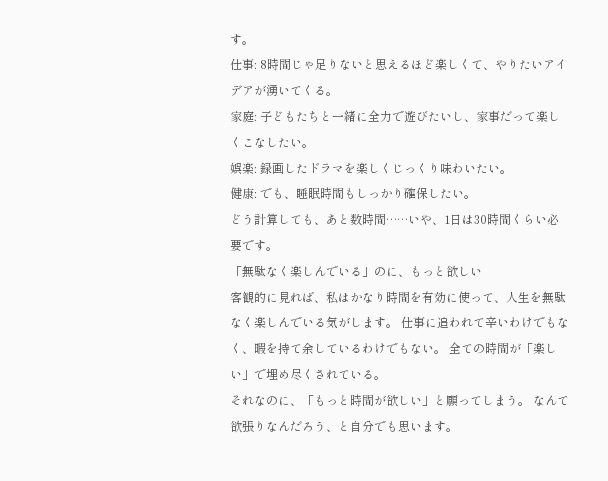す。
仕事: 8時間じゃ足りないと思えるほど楽しくて、やりたいアイデアが湧いてくる。
家庭: 子どもたちと一緒に全力で遊びたいし、家事だって楽しくこなしたい。
娯楽: 録画したドラマを楽しくじっくり味わいたい。
健康: でも、睡眠時間もしっかり確保したい。
どう計算しても、あと数時間……いや、1日は30時間くらい必要です。
「無駄なく楽しんでいる」のに、もっと欲しい
客観的に見れば、私はかなり時間を有効に使って、人生を無駄なく楽しんでいる気がします。 仕事に追われて辛いわけでもなく、暇を持て余しているわけでもない。 全ての時間が「楽しい」で埋め尽くされている。
それなのに、「もっと時間が欲しい」と願ってしまう。 なんて欲張りなんだろう、と自分でも思います。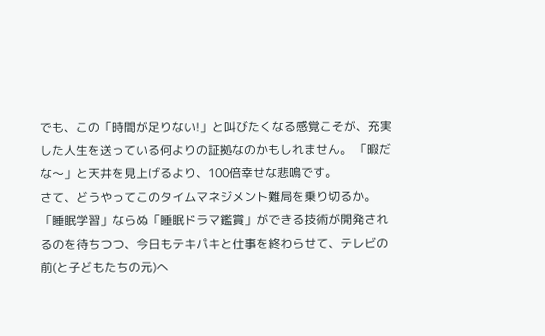でも、この「時間が足りない!」と叫びたくなる感覚こそが、充実した人生を送っている何よりの証拠なのかもしれません。 「暇だな〜」と天井を見上げるより、100倍幸せな悲鳴です。
さて、どうやってこのタイムマネジメント難局を乗り切るか。
「睡眠学習」ならぬ「睡眠ドラマ鑑賞」ができる技術が開発されるのを待ちつつ、今日もテキパキと仕事を終わらせて、テレビの前(と子どもたちの元)へ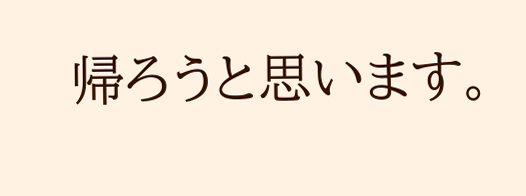帰ろうと思います。